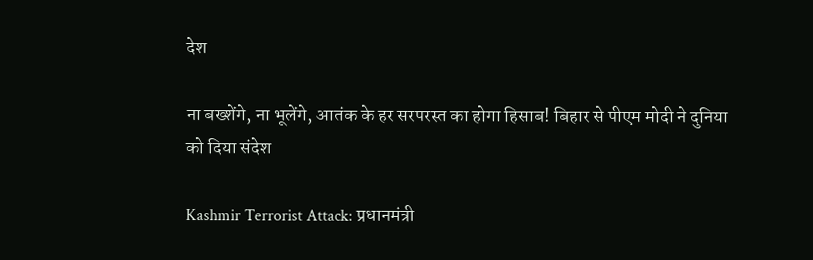देश

ना बख्शेंगे, ना भूलेंगे, आतंक के हर सरपरस्त का होगा हिसाब! बिहार से पीएम मोदी ने दुनिया को दिया संदेश

Kashmir Terrorist Attack: प्रधानमंत्री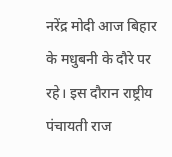नरेंद्र मोदी आज बिहार के मधुबनी के दौरे पर रहे। इस दौरान राष्ट्रीय पंचायती राज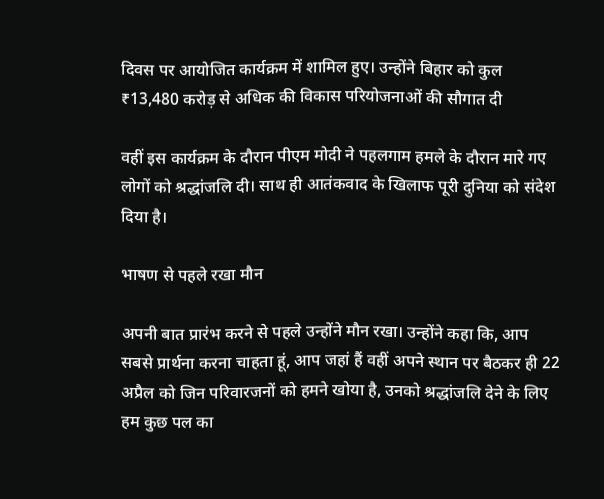दिवस पर आयोजित कार्यक्रम में शामिल हुए। उन्होंने बिहार को कुल ₹13,480 करोड़ से अधिक की विकास परियोजनाओं की सौगात दी

वहीं इस कार्यक्रम के दौरान पीएम मोदी ने पहलगाम हमले के दौरान मारे गए लोगों को श्रद्धांजलि दी। साथ ही आतंकवाद के खिलाफ पूरी दुनिया को संदेश दिया है।

भाषण से पहले रखा मौन

अपनी बात प्रारंभ करने से पहले उन्होंने मौन रखा। उन्होंने कहा कि, आप सबसे प्रार्थना करना चाहता हूं, आप जहां हैं वहीं अपने स्थान पर बैठकर ही 22 अप्रैल को जिन परिवारजनों को हमने खोया है, उनको श्रद्धांजलि देने के लिए हम कुछ पल का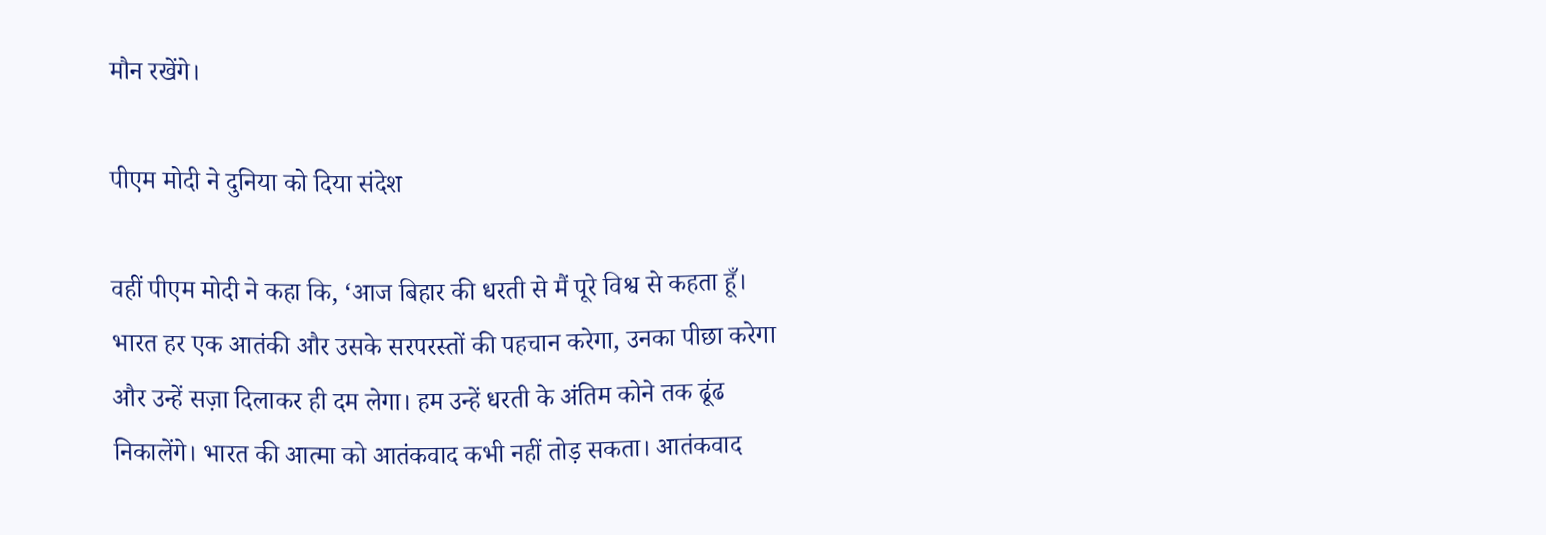मौन रखेंगे।

पीएम मोदी ने दुनिया को दिया संदेश

वहीं पीएम मोदी ने कहा कि, ‘आज बिहार की धरती से मैं पूरे विश्व से कहता हूँ। भारत हर एक आतंकी और उसके सरपरस्तों की पहचान करेगा, उनका पीछा करेगा और उन्हें सज़ा दिलाकर ही दम लेगा। हम उन्हें धरती के अंतिम कोने तक ढूंढ निकालेंगे। भारत की आत्मा को आतंकवाद कभी नहीं तोड़ सकता। आतंकवाद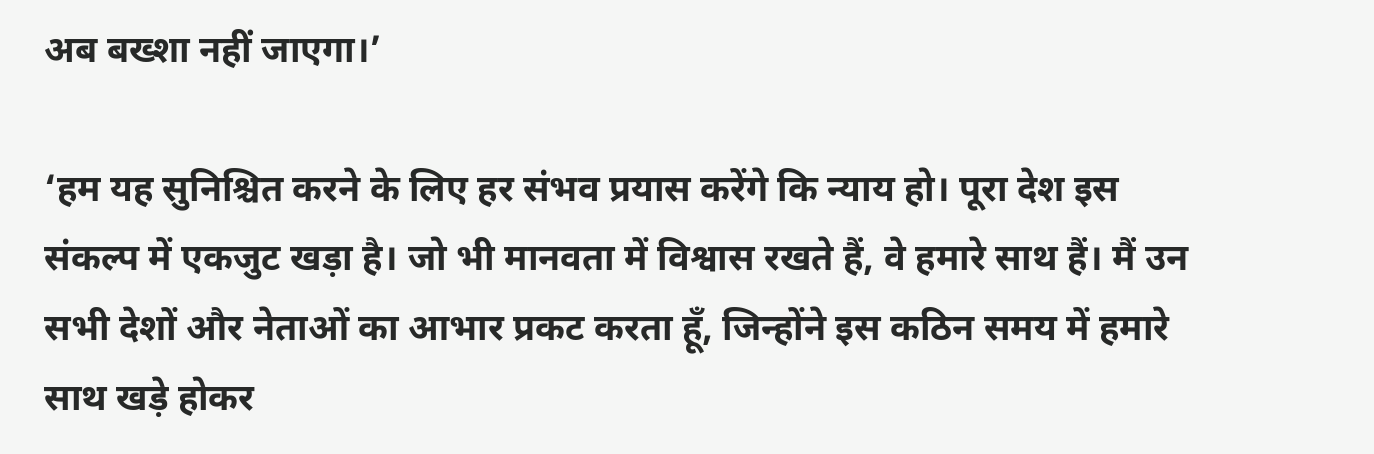अब बख्शा नहीं जाएगा।’

‘हम यह सुनिश्चित करने के लिए हर संभव प्रयास करेंगे कि न्याय हो। पूरा देश इस संकल्प में एकजुट खड़ा है। जो भी मानवता में विश्वास रखते हैं, वे हमारे साथ हैं। मैं उन सभी देशों और नेताओं का आभार प्रकट करता हूँ, जिन्होंने इस कठिन समय में हमारे साथ खड़े होकर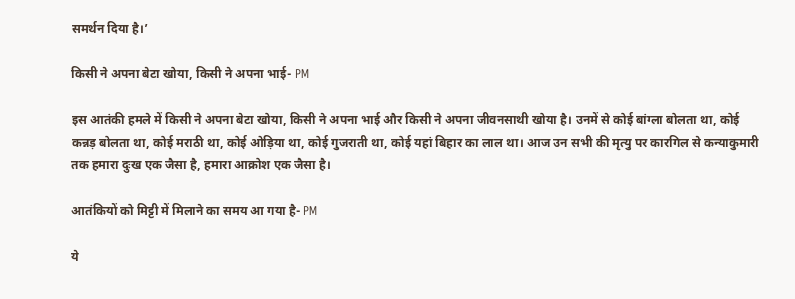समर्थन दिया है।’

किसी ने अपना बेटा खोया, किसी ने अपना भाई- PM

इस आतंकी हमले में किसी ने अपना बेटा खोया, किसी ने अपना भाई और किसी ने अपना जीवनसाथी खोया है। उनमें से कोई बांग्ला बोलता था, कोई कन्नड़ बोलता था, कोई मराठी था, कोई ओड़िया था, कोई गुजराती था, कोई यहां बिहार का लाल था। आज उन सभी की मृत्यु पर कारगिल से कन्याकुमारी तक हमारा दुःख एक जैसा है, हमारा आक्रोश एक जैसा है।

आतंकियों को मिट्टी में मिलाने का समय आ गया है- PM

ये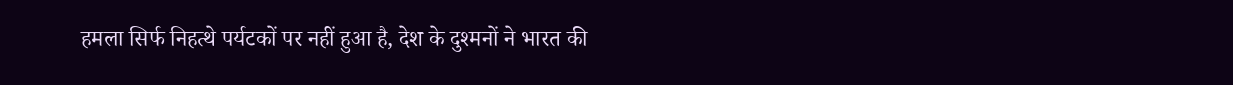हमला सिर्फ निहत्थे पर्यटकों पर नहीं हुआ है, देश के दुश्मनों ने भारत की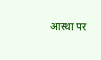आस्था पर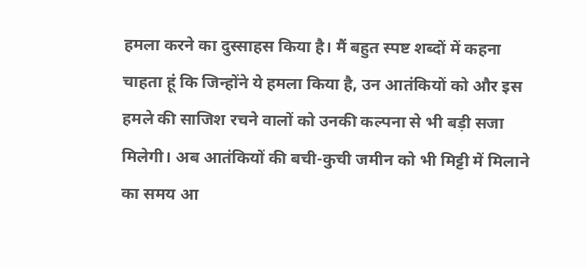हमला करने का दुस्साहस किया है। मैं बहुत स्पष्ट शब्दों में कहना चाहता हूं कि जिन्होंने ये हमला किया है, उन आतंकियों को और इस हमले की साजिश रचने वालों को उनकी कल्पना से भी बड़ी सजा मिलेगी। अब आतंकियों की बची-कुची जमीन को भी मिट्टी में मिलाने का समय आ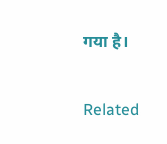गया है।

Related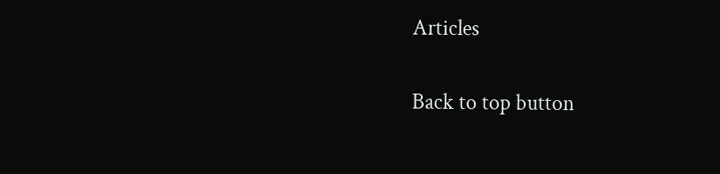Articles

Back to top button